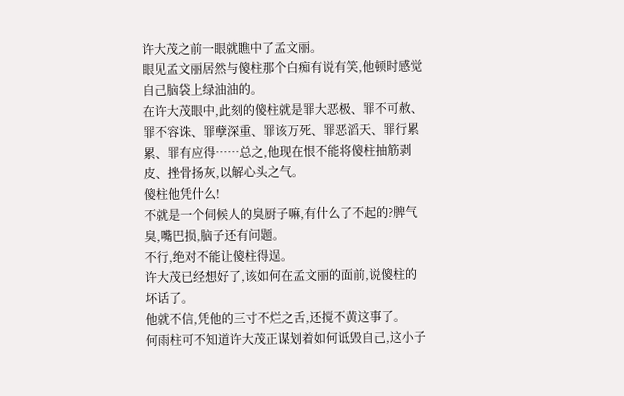许大茂之前一眼就瞧中了孟文丽。
眼见孟文丽居然与傻柱那个白痴有说有笑,他顿时感觉自己脑袋上绿油油的。
在许大茂眼中,此刻的傻柱就是罪大恶极、罪不可赦、罪不容诛、罪孽深重、罪该万死、罪恶滔天、罪行累累、罪有应得……总之,他现在恨不能将傻柱抽筋剥皮、挫骨扬灰,以解心头之气。
傻柱他凭什么!
不就是一个伺候人的臭厨子嘛,有什么了不起的?脾气臭,嘴巴损,脑子还有问题。
不行,绝对不能让傻柱得逞。
许大茂已经想好了,该如何在孟文丽的面前,说傻柱的坏话了。
他就不信,凭他的三寸不烂之舌,还搅不黄这事了。
何雨柱可不知道许大茂正谋划着如何诋毁自己,这小子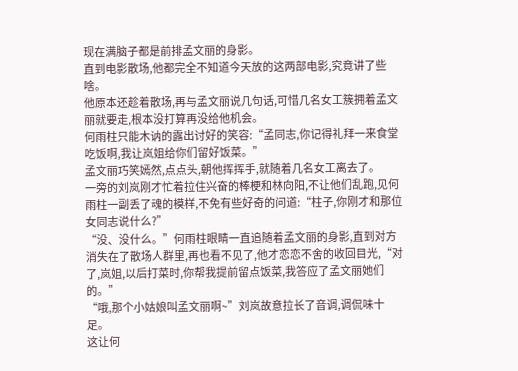现在满脑子都是前排孟文丽的身影。
直到电影散场,他都完全不知道今天放的这两部电影,究竟讲了些啥。
他原本还趁着散场,再与孟文丽说几句话,可惜几名女工簇拥着孟文丽就要走,根本没打算再没给他机会。
何雨柱只能木讷的露出讨好的笑容:“孟同志,你记得礼拜一来食堂吃饭啊,我让岚姐给你们留好饭菜。”
孟文丽巧笑嫣然,点点头,朝他挥挥手,就随着几名女工离去了。
一旁的刘岚刚才忙着拉住兴奋的棒梗和林向阳,不让他们乱跑,见何雨柱一副丢了魂的模样,不免有些好奇的问道:“柱子,你刚才和那位女同志说什么?”
“没、没什么。”何雨柱眼睛一直追随着孟文丽的身影,直到对方消失在了散场人群里,再也看不见了,他才恋恋不舍的收回目光,“对了,岚姐,以后打菜时,你帮我提前留点饭菜,我答应了孟文丽她们的。”
“哦,那个小姑娘叫孟文丽啊~”刘岚故意拉长了音调,调侃味十足。
这让何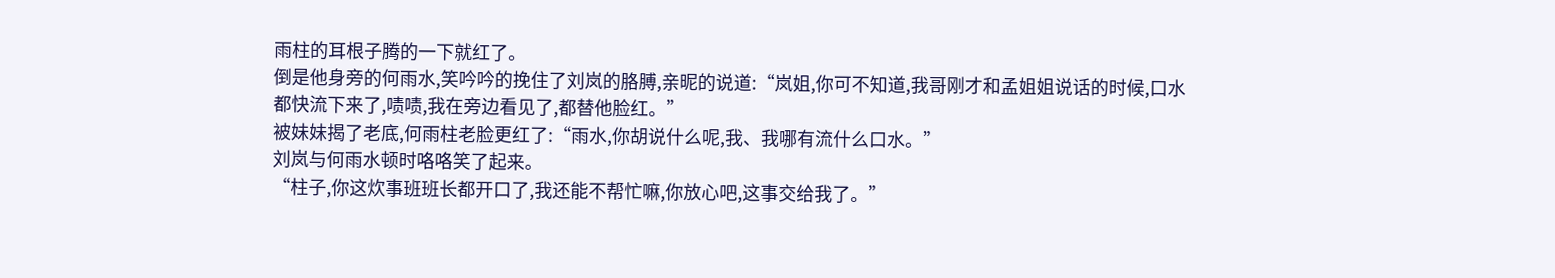雨柱的耳根子腾的一下就红了。
倒是他身旁的何雨水,笑吟吟的挽住了刘岚的胳膊,亲昵的说道:“岚姐,你可不知道,我哥刚才和孟姐姐说话的时候,口水都快流下来了,啧啧,我在旁边看见了,都替他脸红。”
被妹妹揭了老底,何雨柱老脸更红了:“雨水,你胡说什么呢,我、我哪有流什么口水。”
刘岚与何雨水顿时咯咯笑了起来。
“柱子,你这炊事班班长都开口了,我还能不帮忙嘛,你放心吧,这事交给我了。”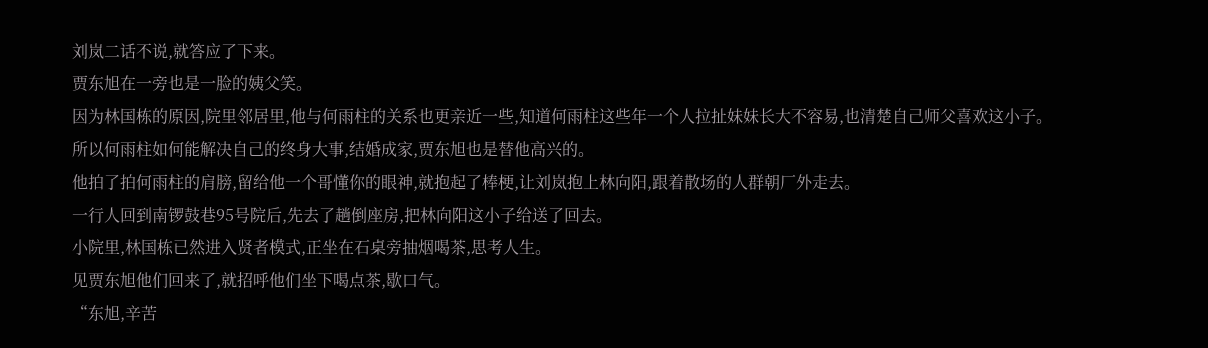刘岚二话不说,就答应了下来。
贾东旭在一旁也是一脸的姨父笑。
因为林国栋的原因,院里邻居里,他与何雨柱的关系也更亲近一些,知道何雨柱这些年一个人拉扯妹妹长大不容易,也清楚自己师父喜欢这小子。
所以何雨柱如何能解决自己的终身大事,结婚成家,贾东旭也是替他高兴的。
他拍了拍何雨柱的肩膀,留给他一个哥懂你的眼神,就抱起了棒梗,让刘岚抱上林向阳,跟着散场的人群朝厂外走去。
一行人回到南锣鼓巷95号院后,先去了趟倒座房,把林向阳这小子给送了回去。
小院里,林国栋已然进入贤者模式,正坐在石桌旁抽烟喝茶,思考人生。
见贾东旭他们回来了,就招呼他们坐下喝点茶,歇口气。
“东旭,辛苦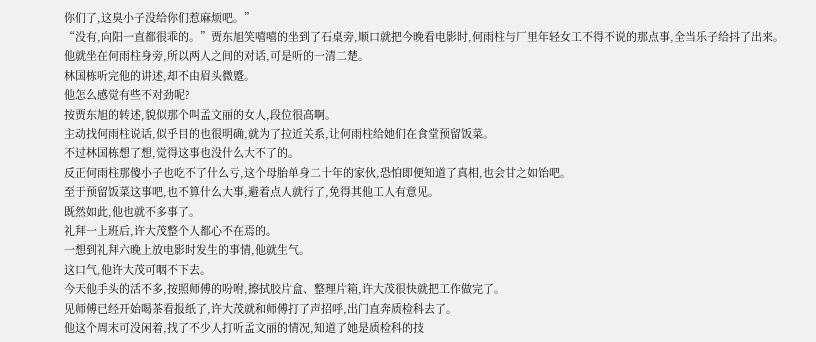你们了,这臭小子没给你们惹麻烦吧。”
“没有,向阳一直都很乖的。”贾东旭笑嘻嘻的坐到了石桌旁,顺口就把今晚看电影时,何雨柱与厂里年轻女工不得不说的那点事,全当乐子给抖了出来。
他就坐在何雨柱身旁,所以两人之间的对话,可是听的一清二楚。
林国栋听完他的讲述,却不由眉头微蹙。
他怎么感觉有些不对劲呢?
按贾东旭的转述,貌似那个叫孟文丽的女人,段位很高啊。
主动找何雨柱说话,似乎目的也很明确,就为了拉近关系,让何雨柱给她们在食堂预留饭菜。
不过林国栋想了想,觉得这事也没什么大不了的。
反正何雨柱那傻小子也吃不了什么亏,这个母胎单身二十年的家伙,恐怕即便知道了真相,也会甘之如饴吧。
至于预留饭菜这事吧,也不算什么大事,避着点人就行了,免得其他工人有意见。
既然如此,他也就不多事了。
礼拜一上班后,许大茂整个人都心不在焉的。
一想到礼拜六晚上放电影时发生的事情,他就生气。
这口气,他许大茂可咽不下去。
今天他手头的活不多,按照师傅的吩咐,擦拭胶片盒、整理片箱,许大茂很快就把工作做完了。
见师傅已经开始喝茶看报纸了,许大茂就和师傅打了声招呼,出门直奔质检科去了。
他这个周末可没闲着,找了不少人打听孟文丽的情况,知道了她是质检科的技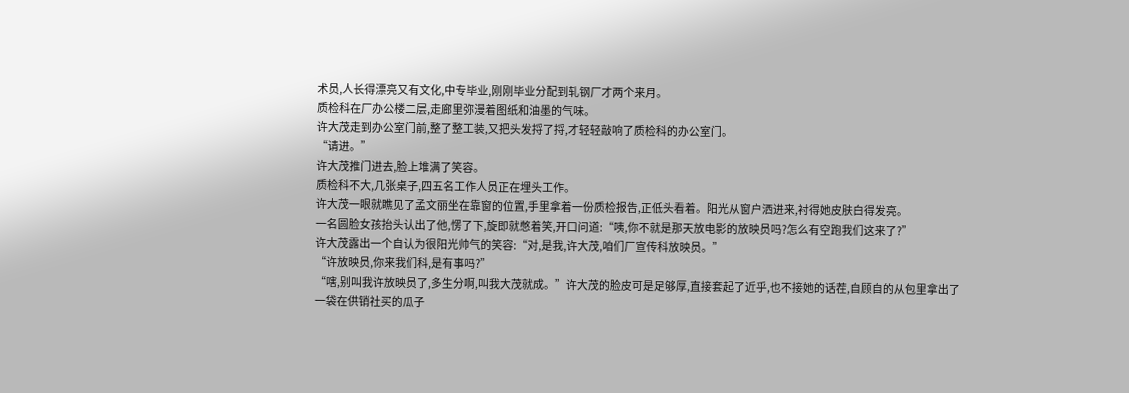术员,人长得漂亮又有文化,中专毕业,刚刚毕业分配到轧钢厂才两个来月。
质检科在厂办公楼二层,走廊里弥漫着图纸和油墨的气味。
许大茂走到办公室门前,整了整工装,又把头发捋了捋,才轻轻敲响了质检科的办公室门。
“请进。”
许大茂推门进去,脸上堆满了笑容。
质检科不大,几张桌子,四五名工作人员正在埋头工作。
许大茂一眼就瞧见了孟文丽坐在靠窗的位置,手里拿着一份质检报告,正低头看着。阳光从窗户洒进来,衬得她皮肤白得发亮。
一名圆脸女孩抬头认出了他,愣了下,旋即就憋着笑,开口问道:“咦,你不就是那天放电影的放映员吗?怎么有空跑我们这来了?”
许大茂露出一个自认为很阳光帅气的笑容:“对,是我,许大茂,咱们厂宣传科放映员。”
“许放映员,你来我们科,是有事吗?”
“嗐,别叫我许放映员了,多生分啊,叫我大茂就成。”许大茂的脸皮可是足够厚,直接套起了近乎,也不接她的话茬,自顾自的从包里拿出了一袋在供销社买的瓜子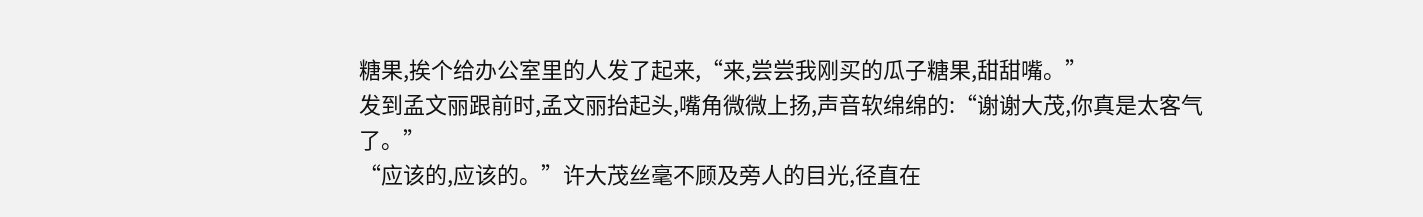糖果,挨个给办公室里的人发了起来,“来,尝尝我刚买的瓜子糖果,甜甜嘴。”
发到孟文丽跟前时,孟文丽抬起头,嘴角微微上扬,声音软绵绵的:“谢谢大茂,你真是太客气了。”
“应该的,应该的。”许大茂丝毫不顾及旁人的目光,径直在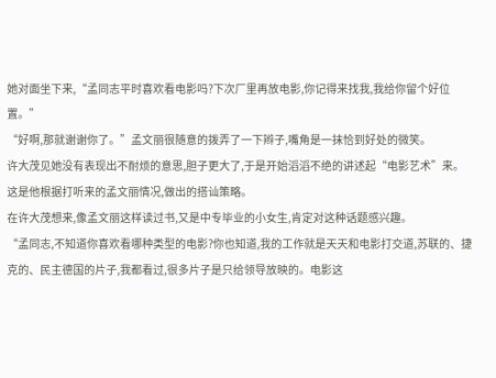她对面坐下来,“孟同志平时喜欢看电影吗?下次厂里再放电影,你记得来找我,我给你留个好位置。”
“好啊,那就谢谢你了。”孟文丽很随意的拨弄了一下辫子,嘴角是一抹恰到好处的微笑。
许大茂见她没有表现出不耐烦的意思,胆子更大了,于是开始滔滔不绝的讲述起“电影艺术”来。
这是他根据打听来的孟文丽情况,做出的搭讪策略。
在许大茂想来,像孟文丽这样读过书,又是中专毕业的小女生,肯定对这种话题感兴趣。
“孟同志,不知道你喜欢看哪种类型的电影?你也知道,我的工作就是天天和电影打交道,苏联的、捷克的、民主德国的片子,我都看过,很多片子是只给领导放映的。电影这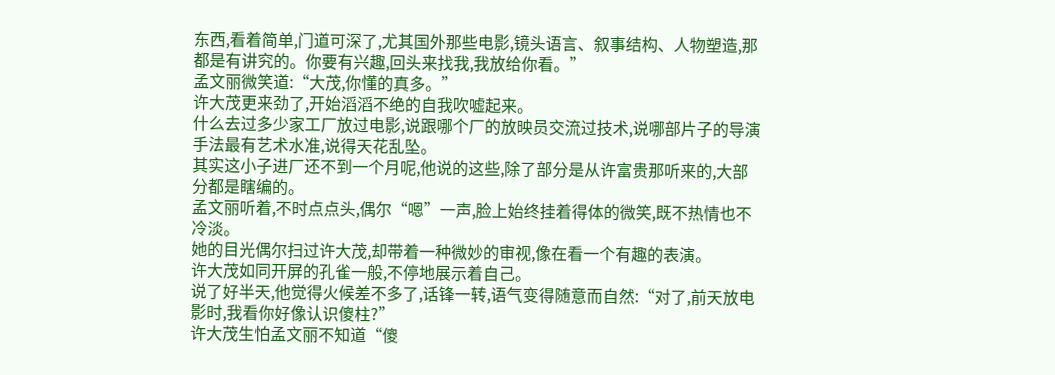东西,看着简单,门道可深了,尤其国外那些电影,镜头语言、叙事结构、人物塑造,那都是有讲究的。你要有兴趣,回头来找我,我放给你看。”
孟文丽微笑道:“大茂,你懂的真多。”
许大茂更来劲了,开始滔滔不绝的自我吹嘘起来。
什么去过多少家工厂放过电影,说跟哪个厂的放映员交流过技术,说哪部片子的导演手法最有艺术水准,说得天花乱坠。
其实这小子进厂还不到一个月呢,他说的这些,除了部分是从许富贵那听来的,大部分都是瞎编的。
孟文丽听着,不时点点头,偶尔“嗯”一声,脸上始终挂着得体的微笑,既不热情也不冷淡。
她的目光偶尔扫过许大茂,却带着一种微妙的审视,像在看一个有趣的表演。
许大茂如同开屏的孔雀一般,不停地展示着自己。
说了好半天,他觉得火候差不多了,话锋一转,语气变得随意而自然:“对了,前天放电影时,我看你好像认识傻柱?”
许大茂生怕孟文丽不知道“傻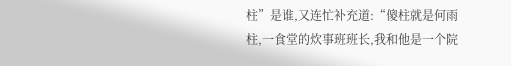柱”是谁,又连忙补充道:“傻柱就是何雨柱,一食堂的炊事班班长,我和他是一个院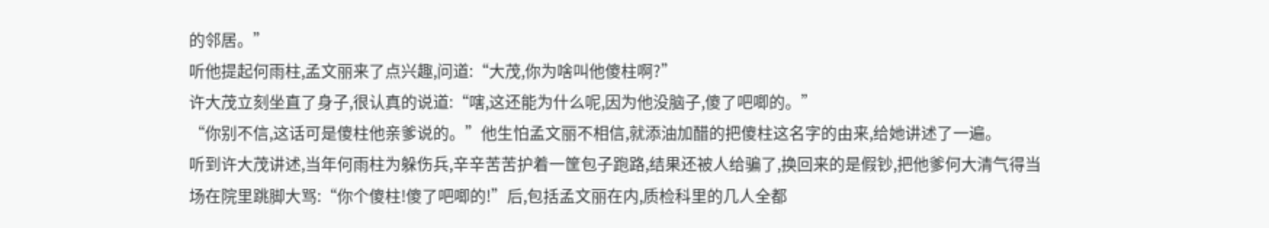的邻居。”
听他提起何雨柱,孟文丽来了点兴趣,问道:“大茂,你为啥叫他傻柱啊?”
许大茂立刻坐直了身子,很认真的说道:“嗐,这还能为什么呢,因为他没脑子,傻了吧唧的。”
“你别不信,这话可是傻柱他亲爹说的。”他生怕孟文丽不相信,就添油加醋的把傻柱这名字的由来,给她讲述了一遍。
听到许大茂讲述,当年何雨柱为躲伤兵,辛辛苦苦护着一筐包子跑路,结果还被人给骗了,换回来的是假钞,把他爹何大清气得当场在院里跳脚大骂:“你个傻柱!傻了吧唧的!”后,包括孟文丽在内,质检科里的几人全都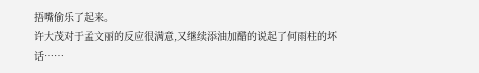捂嘴偷乐了起来。
许大茂对于孟文丽的反应很满意,又继续添油加醋的说起了何雨柱的坏话……